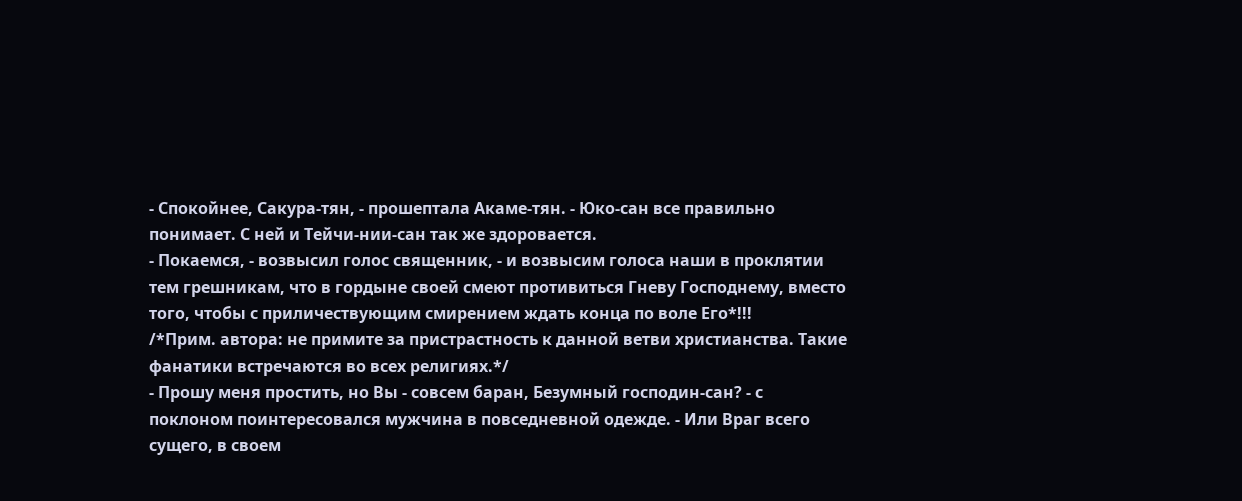- Спокойнее, Сакура-тян, - прошептала Акаме-тян. - Юко-сан все правильно понимает. С ней и Тейчи-нии-сан так же здоровается.
- Покаемся, - возвысил голос священник, - и возвысим голоса наши в проклятии тем грешникам, что в гордыне своей смеют противиться Гневу Господнему, вместо того, чтобы с приличествующим смирением ждать конца по воле Его*!!!
/*Прим. автора: не примите за пристрастность к данной ветви христианства. Такие фанатики встречаются во всех религиях.*/
- Прошу меня простить, но Вы - совсем баран, Безумный господин-сан? - с поклоном поинтересовался мужчина в повседневной одежде. - Или Враг всего сущего, в своем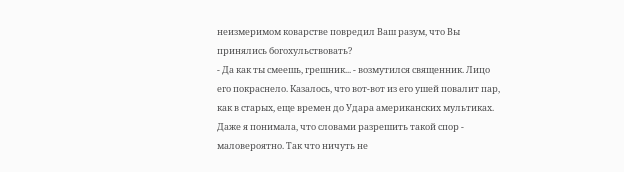неизмеримом коварстве повредил Ваш разум, что Вы принялись богохульствовать?
- Да как ты смеешь, грешник... - возмутился священник. Лицо его покраснело. Казалось, что вот-вот из его ушей повалит пар, как в старых, еще времен до Удара американских мультиках.
Даже я понимала, что словами разрешить такой спор - маловероятно. Так что ничуть не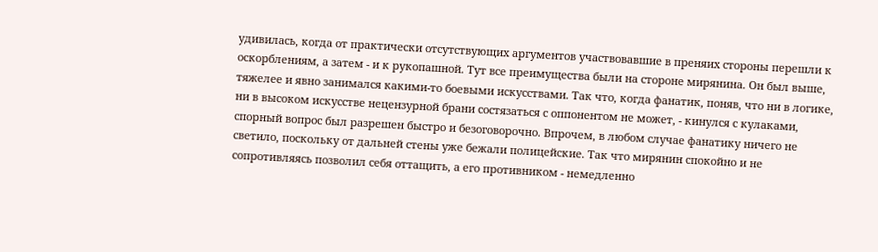удивилась, когда от практически отсутствующих аргументов участвовавшие в преняих стороны перешли к оскорблениям, а затем - и к рукопашной. Тут все преимущества были на стороне мирянина. Он был выше, тяжелее и явно занимался какими-то боевыми искусствами. Так что, когда фанатик, поняв, что ни в логике, ни в высоком искусстве нецензурной брани состязаться с оппонентом не может, - кинулся с кулаками, спорный вопрос был разрешен быстро и безоговорочно. Впрочем, в любом случае фанатику ничего не светило, поскольку от дальней стены уже бежали полицейские. Так что мирянин спокойно и не сопротивляясь позволил себя оттащить, а его противником - немедленно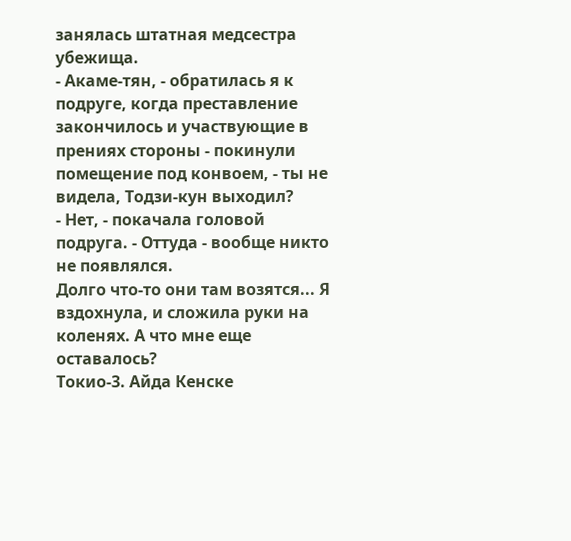занялась штатная медсестра убежища.
- Акаме-тян, - обратилась я к подруге, когда преставление закончилось и участвующие в прениях стороны - покинули помещение под конвоем, - ты не видела, Тодзи-кун выходил?
- Нет, - покачала головой подруга. - Оттуда - вообще никто не появлялся.
Долго что-то они там возятся... Я вздохнула, и сложила руки на коленях. А что мне еще оставалось?
Токио-3. Айда Кенске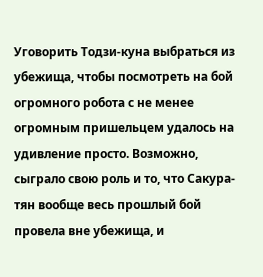Уговорить Тодзи-куна выбраться из убежища, чтобы посмотреть на бой огромного робота с не менее огромным пришельцем удалось на удивление просто. Возможно, сыграло свою роль и то, что Сакура-тян вообще весь прошлый бой провела вне убежища, и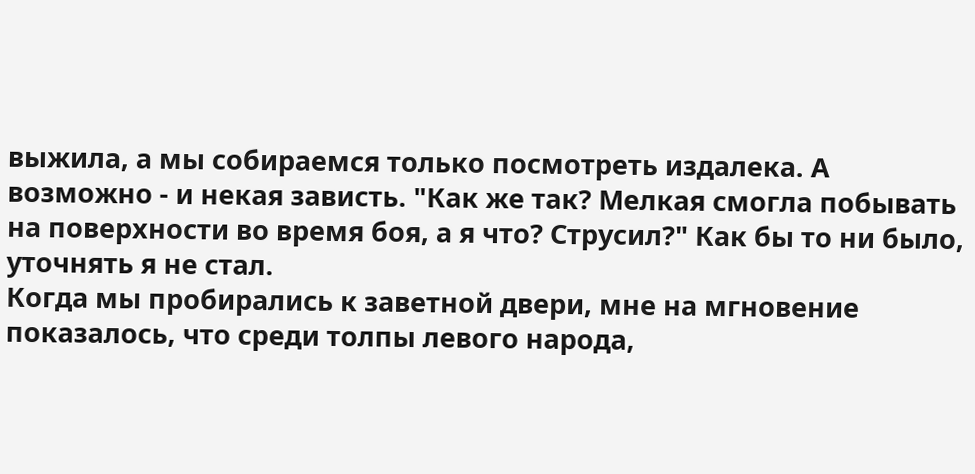выжила, а мы собираемся только посмотреть издалека. А возможно - и некая зависть. "Как же так? Мелкая смогла побывать на поверхности во время боя, а я что? Струсил?" Как бы то ни было, уточнять я не стал.
Когда мы пробирались к заветной двери, мне на мгновение показалось, что среди толпы левого народа,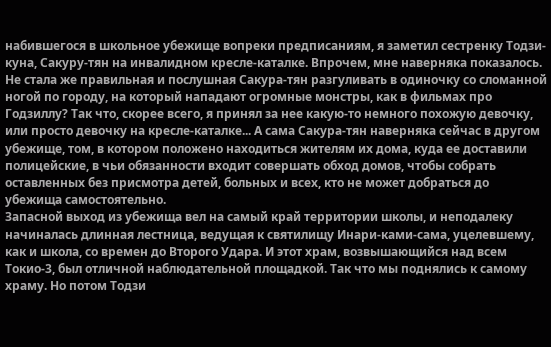набившегося в школьное убежище вопреки предписаниям, я заметил сестренку Тодзи-куна, Сакуру-тян на инвалидном кресле-каталке. Впрочем, мне наверняка показалось. Не стала же правильная и послушная Сакура-тян разгуливать в одиночку со сломанной ногой по городу, на который нападают огромные монстры, как в фильмах про Годзиллу? Так что, скорее всего, я принял за нее какую-то немного похожую девочку, или просто девочку на кресле-каталке... А сама Сакура-тян наверняка сейчас в другом убежище, том, в котором положено находиться жителям их дома, куда ее доставили полицейские, в чьи обязанности входит совершать обход домов, чтобы собрать оставленных без присмотра детей, больных и всех, кто не может добраться до убежища самостоятельно.
Запасной выход из убежища вел на самый край территории школы, и неподалеку начиналась длинная лестница, ведущая к святилищу Инари-ками-сама, уцелевшему, как и школа, со времен до Второго Удара. И этот храм, возвышающийся над всем Токио-3, был отличной наблюдательной площадкой. Так что мы поднялись к самому храму. Но потом Тодзи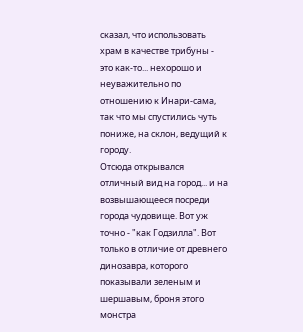сказал, что использовать храм в качестве трибуны - это как-то... нехорошо и неуважительно по отношению к Инари-сама, так что мы спустились чуть пониже, на склон, ведущий к городу.
Отсюда открывался отличный вид на город... и на возвышающееся посреди города чудовище. Вот уж точно - "как Годзилла". Вот только в отличие от древнего динозавра, которого показывали зеленым и шершавым, броня этого монстра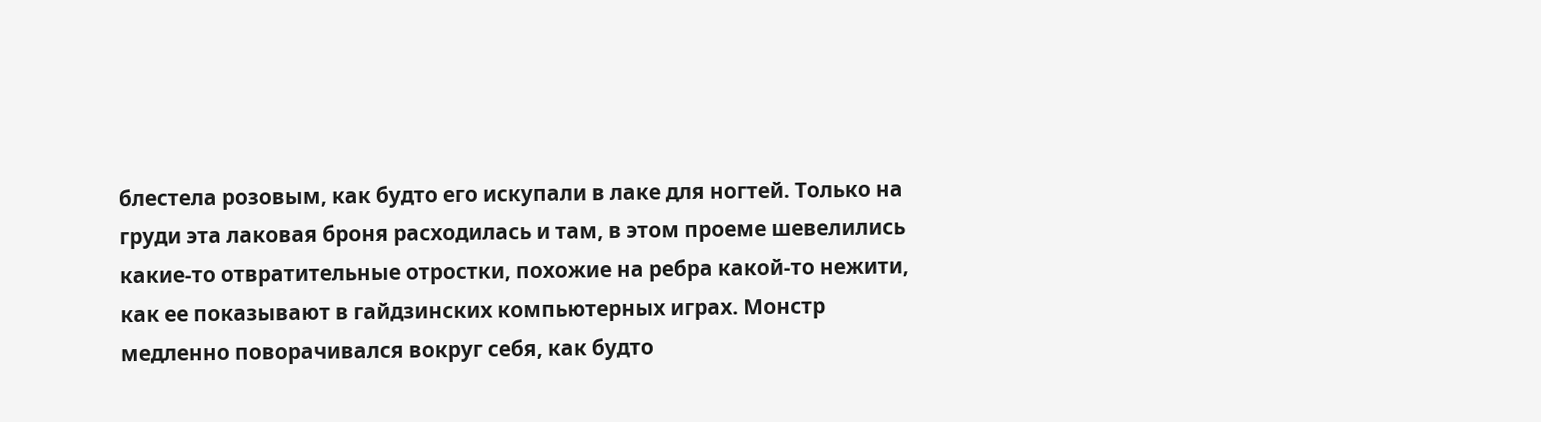блестела розовым, как будто его искупали в лаке для ногтей. Только на груди эта лаковая броня расходилась и там, в этом проеме шевелились какие-то отвратительные отростки, похожие на ребра какой-то нежити, как ее показывают в гайдзинских компьютерных играх. Монстр медленно поворачивался вокруг себя, как будто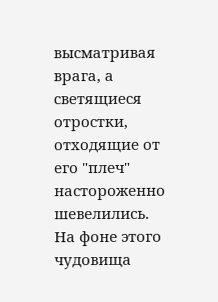высматривая врага, а светящиеся отростки, отходящие от его "плеч" настороженно шевелились.
На фоне этого чудовища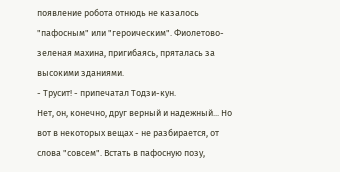появление робота отнюдь не казалось "пафосным" или "героическим". Фиолетово-зеленая махина, пригибаясь, пряталась за высокими зданиями.
- Трусит! - припечатал Тодзи-кун.
Нет, он, конечно, друг верный и надежный... Но вот в некоторых вещах - не разбирается, от слова "совсем". Встать в пафосную позу,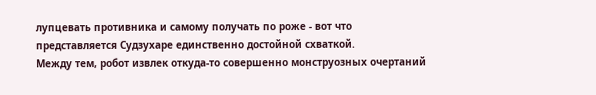лупцевать противника и самому получать по роже - вот что представляется Судзухаре единственно достойной схваткой.
Между тем, робот извлек откуда-то совершенно монструозных очертаний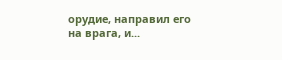орудие, направил его на врага, и...